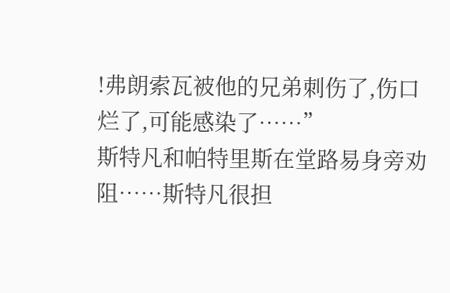!弗朗索瓦被他的兄弟刺伤了,伤口烂了,可能感染了……”
斯特凡和帕特里斯在堂路易身旁劝阻……斯特凡很担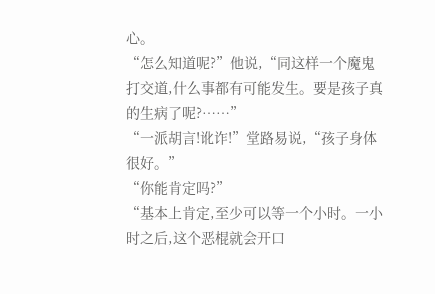心。
“怎么知道呢?”他说,“同这样一个魔鬼打交道,什么事都有可能发生。要是孩子真的生病了呢?……”
“一派胡言!讹诈!”堂路易说,“孩子身体很好。”
“你能肯定吗?”
“基本上肯定,至少可以等一个小时。一小时之后,这个恶棍就会开口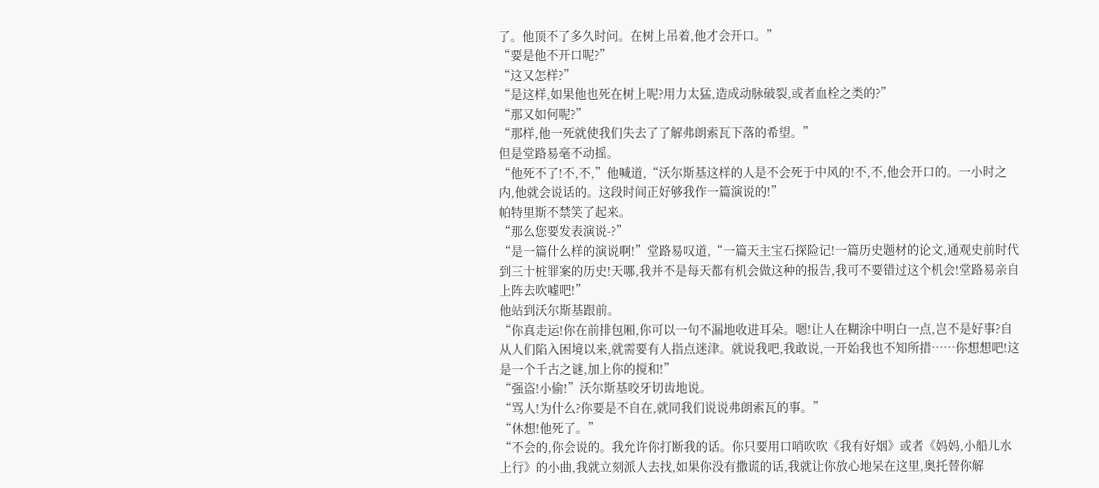了。他顶不了多久时问。在树上吊着,他才会开口。”
“要是他不开口呢?”
“这又怎样?”
“是这样,如果他也死在树上呢?用力太猛,造成动脉破裂,或者血栓之类的?”
“那又如何呢?”
“那样,他一死就使我们失去了了解弗朗索瓦下落的希望。”
但是堂路易毫不动摇。
“他死不了!不,不,”他喊道,“沃尔斯基这样的人是不会死于中风的!不,不,他会开口的。一小时之内,他就会说话的。这段时间正好够我作一篇演说的!”
帕特里斯不禁笑了起来。
“那么您要发表演说-?”
“是一篇什么样的演说啊!”堂路易叹道,“一篇天主宝石探险记!一篇历史题材的论文,通观史前时代到三十桩罪案的历史!天哪,我并不是每天都有机会做这种的报告,我可不要错过这个机会!堂路易亲自上阵去吹嘘吧!”
他站到沃尔斯基跟前。
“你真走运!你在前排包厢,你可以一句不漏地收进耳朵。嗯!让人在糊涂中明白一点,岂不是好事?自从人们陷入困境以来,就需要有人指点迷津。就说我吧,我敢说,一开始我也不知所措……你想想吧!这是一个千古之谜,加上你的搅和!”
“强盗!小偷!”沃尔斯基咬牙切齿地说。
“骂人!为什么?你要是不自在,就同我们说说弗朗索瓦的事。”
“休想!他死了。”
“不会的,你会说的。我允许你打断我的话。你只要用口哨吹吹《我有好烟》或者《妈妈,小船儿水上行》的小曲,我就立刻派人去找,如果你没有撒谎的话,我就让你放心地呆在这里,奥托替你解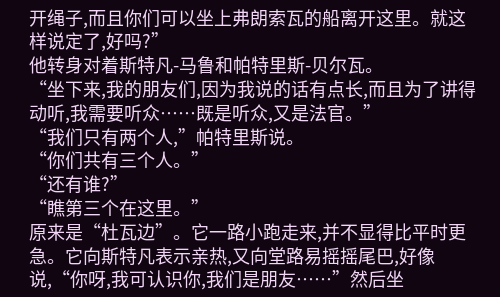开绳子,而且你们可以坐上弗朗索瓦的船离开这里。就这样说定了,好吗?”
他转身对着斯特凡-马鲁和帕特里斯-贝尔瓦。
“坐下来,我的朋友们,因为我说的话有点长,而且为了讲得动听,我需要听众……既是听众,又是法官。”
“我们只有两个人,”帕特里斯说。
“你们共有三个人。”
“还有谁?”
“瞧第三个在这里。”
原来是“杜瓦边”。它一路小跑走来,并不显得比平时更急。它向斯特凡表示亲热,又向堂路易摇摇尾巴,好像说,“你呀,我可认识你,我们是朋友……”然后坐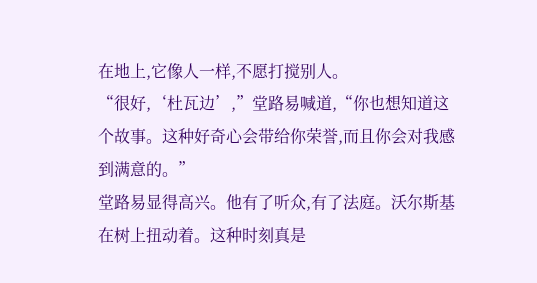在地上,它像人一样,不愿打搅别人。
“很好,‘杜瓦边’,”堂路易喊道,“你也想知道这个故事。这种好奇心会带给你荣誉,而且你会对我感到满意的。”
堂路易显得高兴。他有了听众,有了法庭。沃尔斯基在树上扭动着。这种时刻真是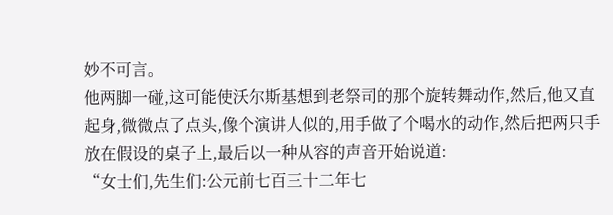妙不可言。
他两脚一碰,这可能使沃尔斯基想到老祭司的那个旋转舞动作,然后,他又直起身,微微点了点头,像个演讲人似的,用手做了个喝水的动作,然后把两只手放在假设的桌子上,最后以一种从容的声音开始说道:
“女士们,先生们:公元前七百三十二年七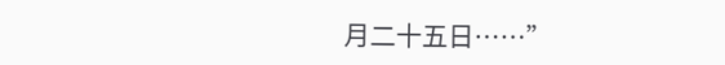月二十五日……”